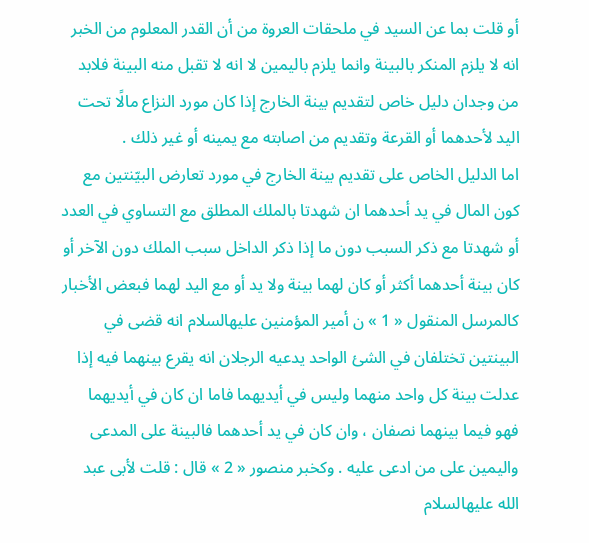أو قلت بما عن السيد في ملحقات العروة من أن القدر المعلوم من الخبر انه لا يلزم المنكر بالبينة وانما يلزم باليمين لا انه لا تقبل منه البينة فلابد من وجدان دليل خاص لتقديم بينة الخارج إذا كان مورد النزاع مالًا تحت اليد لأحدهما أو القرعة وتقديم من اصابته مع يمينه أو غير ذلك .
اما الدليل الخاص على تقديم بينة الخارج في مورد تعارض البيّنتين مع كون المال في يد أحدهما ان شهدتا بالملك المطلق مع التساوي في العدد أو شهدتا مع ذكر السبب دون ما إذا ذكر الداخل سبب الملك دون الآخر أو كان بينة أحدهما أكثر أو كان لهما بينة ولا يد أو مع اليد لهما فبعض الأخبار كالمرسل المنقول « 1 » ن أمير المؤمنين عليهالسلام انه قضى في البينتين تختلفان في الشئ الواحد يدعيه الرجلان انه يقرع بينهما فيه إذا عدلت بينة كل واحد منهما وليس في أيديهما فاما ان كان في أيديهما فهو فيما بينهما نصفان ، وان كان في يد أحدهما فالبينة على المدعى واليمين على من ادعى عليه . وكخبر منصور « 2 » قال : قلت لأبى عبد الله عليهالسلام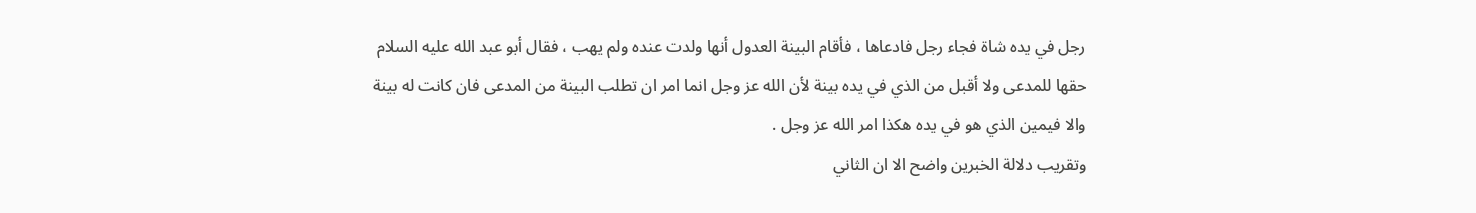رجل في يده شاة فجاء رجل فادعاها ، فأقام البينة العدول أنها ولدت عنده ولم يهب ، فقال أبو عبد الله عليه السلام حقها للمدعى ولا أقبل من الذي في يده بينة لأن الله عز وجل انما امر ان تطلب البينة من المدعى فان كانت له بينة والا فيمين الذي هو في يده هكذا امر الله عز وجل .
وتقريب دلالة الخبرين واضح الا ان الثاني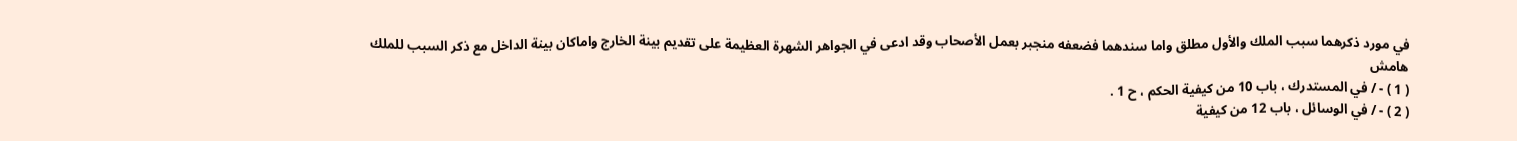في مورد ذكرهما سبب الملك والأول مطلق واما سندهما فضعفه منجبر بعمل الأصحاب وقد ادعى في الجواهر الشهرة العظيمة على تقديم بينة الخارج واماكان بينة الداخل مع ذكر السبب للملك
هامش
( 1 ) - / في المستدرك ، باب 10 من كيفية الحكم ، ح 1 .
( 2 ) - / في الوسائل ، باب 12 من كيفية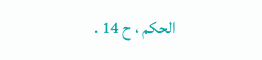الحكم ، ح 14 .